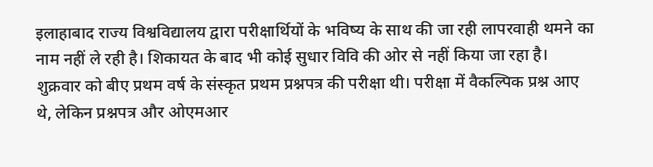इलाहाबाद राज्य विश्वविद्यालय द्वारा परीक्षार्थियों के भविष्य के साथ की जा रही लापरवाही थमने का नाम नहीं ले रही है। शिकायत के बाद भी कोई सुधार विवि की ओर से नहीं किया जा रहा है। शुक्रवार को बीए प्रथम वर्ष के संस्कृत प्रथम प्रश्नपत्र की परीक्षा थी। परीक्षा में वैकल्पिक प्रश्न आए थे, लेकिन प्रश्नपत्र और ओएमआर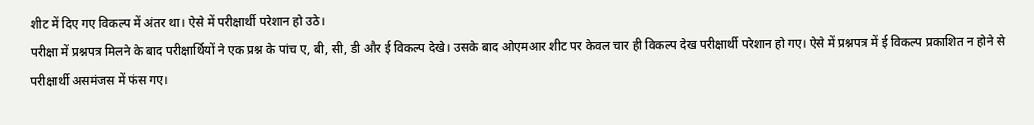शीट में दिए गए विकल्प में अंतर था। ऐसे में परीक्षार्थी परेशान हो उठे।
परीक्षा में प्रश्नपत्र मिलने के बाद परीक्षार्थियों ने एक प्रश्न के पांच ए, बी, सी, डी और ई विकल्प देखे। उसके बाद ओएमआर शीट पर केवल चार ही विकल्प देख परीक्षार्थी परेशान हो गए। ऐसे में प्रश्नपत्र में ई विकल्प प्रकाशित न होने से परीक्षार्थी असमंजस में फंस गए।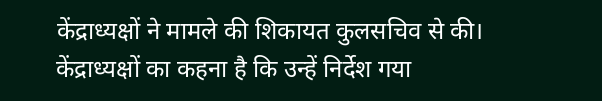केंद्राध्यक्षों ने मामले की शिकायत कुलसचिव से की। केंद्राध्यक्षों का कहना है कि उन्हें निर्देश गया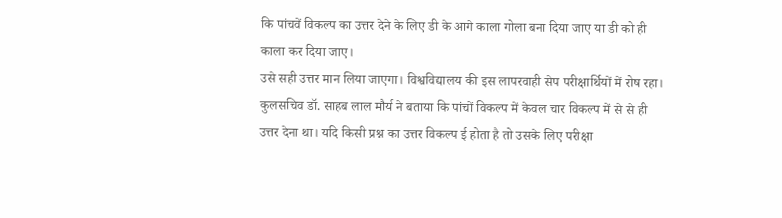कि पांचवें विकल्प का उत्तर देने के लिए डी के आगे काला गोला बना दिया जाए या डी को ही काला कर दिया जाए।
उसे सही उत्तर मान लिया जाएगा। विश्वविद्यालय की इस लापरवाही सेप परीक्षार्थियों में रोष रहा। कुलसचिव डॉ. साहब लाल मौर्य ने बताया कि पांचों विकल्प में केवल चार विकल्प में से से ही उत्तर देना था। यदि किसी प्रश्न का उत्तर विकल्प ई होता है तो उसके लिए परीक्षा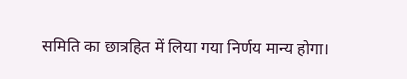समिति का छात्रहित में लिया गया निर्णय मान्य होगा।